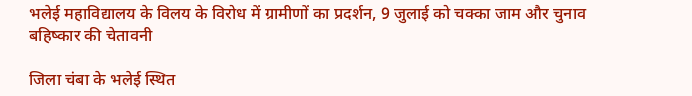भलेई महाविद्यालय के विलय के विरोध में ग्रामीणों का प्रदर्शन, 9 जुलाई को चक्का जाम और चुनाव बहिष्कार की चेतावनी

जिला चंबा के भलेई स्थित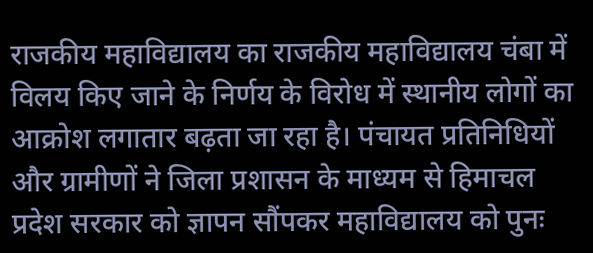राजकीय महाविद्यालय का राजकीय महाविद्यालय चंबा में विलय किए जाने के निर्णय के विरोध में स्थानीय लोगों का आक्रोश लगातार बढ़ता जा रहा है। पंचायत प्रतिनिधियों और ग्रामीणों ने जिला प्रशासन के माध्यम से हिमाचल प्रदेश सरकार को ज्ञापन सौंपकर महाविद्यालय को पुनः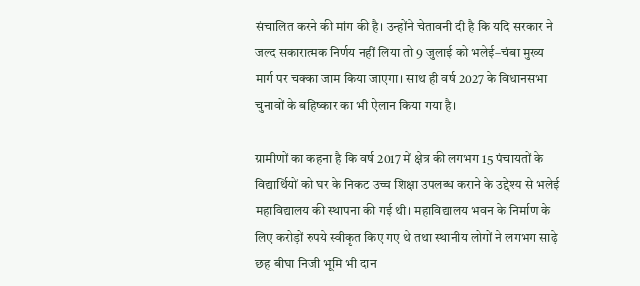संचालित करने की मांग की है। उन्होंने चेतावनी दी है कि यदि सरकार ने जल्द सकारात्मक निर्णय नहीं लिया तो 9 जुलाई को भलेई–चंबा मुख्य मार्ग पर चक्का जाम किया जाएगा। साथ ही वर्ष 2027 के विधानसभा चुनावों के बहिष्कार का भी ऐलान किया गया है।

ग्रामीणों का कहना है कि वर्ष 2017 में क्षेत्र की लगभग 15 पंचायतों के विद्यार्थियों को घर के निकट उच्च शिक्षा उपलब्ध कराने के उद्देश्य से भलेई महाविद्यालय की स्थापना की गई थी। महाविद्यालय भवन के निर्माण के लिए करोड़ों रुपये स्वीकृत किए गए थे तथा स्थानीय लोगों ने लगभग साढ़े छह बीघा निजी भूमि भी दान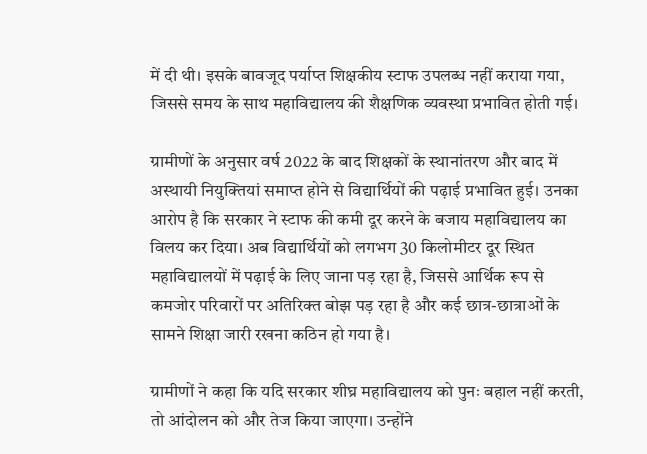में दी थी। इसके बावजूद पर्याप्त शिक्षकीय स्टाफ उपलब्ध नहीं कराया गया, जिससे समय के साथ महाविद्यालय की शैक्षणिक व्यवस्था प्रभावित होती गई।

ग्रामीणों के अनुसार वर्ष 2022 के बाद शिक्षकों के स्थानांतरण और बाद में अस्थायी नियुक्तियां समाप्त होने से विद्यार्थियों की पढ़ाई प्रभावित हुई। उनका आरोप है कि सरकार ने स्टाफ की कमी दूर करने के बजाय महाविद्यालय का विलय कर दिया। अब विद्यार्थियों को लगभग 30 किलोमीटर दूर स्थित महाविद्यालयों में पढ़ाई के लिए जाना पड़ रहा है, जिससे आर्थिक रूप से कमजोर परिवारों पर अतिरिक्त बोझ पड़ रहा है और कई छात्र-छात्राओं के सामने शिक्षा जारी रखना कठिन हो गया है।

ग्रामीणों ने कहा कि यदि सरकार शीघ्र महाविद्यालय को पुनः बहाल नहीं करती, तो आंदोलन को और तेज किया जाएगा। उन्होंने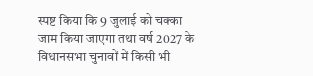स्पष्ट किया कि 9 जुलाई को चक्का जाम किया जाएगा तथा वर्ष 2027 के विधानसभा चुनावों में किसी भी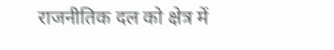राजनीतिक दल को क्षेत्र में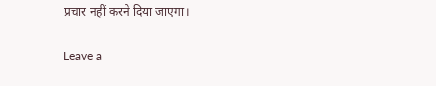प्रचार नहीं करने दिया जाएगा।

Leave a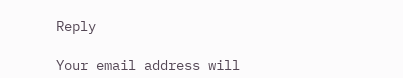Reply

Your email address will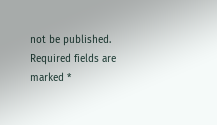not be published. Required fields are marked *